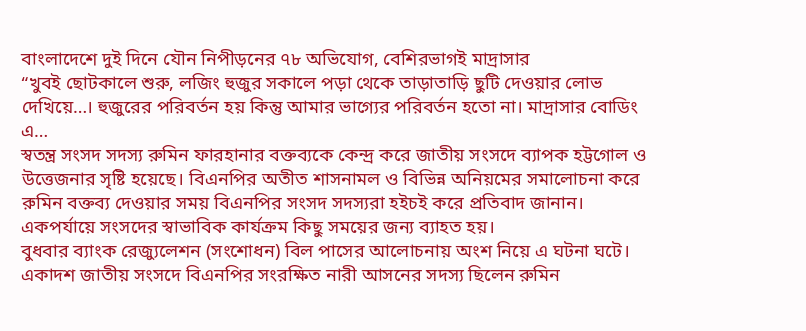বাংলাদেশে দুই দিনে যৌন নিপীড়নের ৭৮ অভিযোগ, বেশিরভাগই মাদ্রাসার
“খুবই ছোটকালে শুরু, লজিং হুজুর সকালে পড়া থেকে তাড়াতাড়ি ছুটি দেওয়ার লোভ দেখিয়ে…। হুজুরের পরিবর্তন হয় কিন্তু আমার ভাগ্যের পরিবর্তন হতো না। মাদ্রাসার বোডিং এ…
স্বতন্ত্র সংসদ সদস্য রুমিন ফারহানার বক্তব্যকে কেন্দ্র করে জাতীয় সংসদে ব্যাপক হট্টগোল ও উত্তেজনার সৃষ্টি হয়েছে। বিএনপির অতীত শাসনামল ও বিভিন্ন অনিয়মের সমালোচনা করে রুমিন বক্তব্য দেওয়ার সময় বিএনপির সংসদ সদস্যরা হইচই করে প্রতিবাদ জানান। একপর্যায়ে সংসদের স্বাভাবিক কার্যক্রম কিছু সময়ের জন্য ব্যাহত হয়।
বুধবার ব্যাংক রেজ্যুলেশন (সংশোধন) বিল পাসের আলোচনায় অংশ নিয়ে এ ঘটনা ঘটে। একাদশ জাতীয় সংসদে বিএনপির সংরক্ষিত নারী আসনের সদস্য ছিলেন রুমিন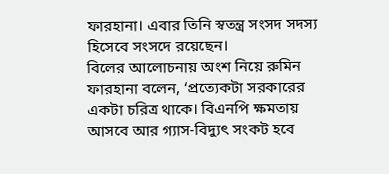ফারহানা। এবার তিনি স্বতন্ত্র সংসদ সদস্য হিসেবে সংসদে রয়েছেন।
বিলের আলোচনায় অংশ নিয়ে রুমিন ফারহানা বলেন, ‘প্রত্যেকটা সরকারের একটা চরিত্র থাকে। বিএনপি ক্ষমতায় আসবে আর গ্যাস-বিদ্যুৎ সংকট হবে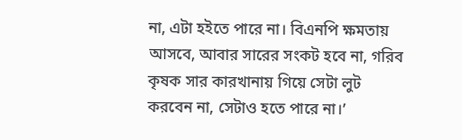না, এটা হইতে পারে না। বিএনপি ক্ষমতায় আসবে, আবার সারের সংকট হবে না, গরিব কৃষক সার কারখানায় গিয়ে সেটা লুট করবেন না, সেটাও হতে পারে না।’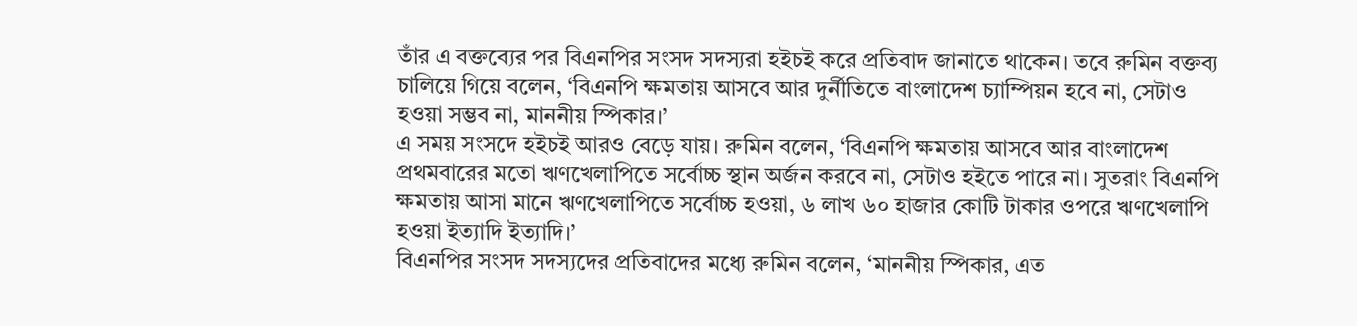তাঁর এ বক্তব্যের পর বিএনপির সংসদ সদস্যরা হইচই করে প্রতিবাদ জানাতে থাকেন। তবে রুমিন বক্তব্য চালিয়ে গিয়ে বলেন, ‘বিএনপি ক্ষমতায় আসবে আর দুর্নীতিতে বাংলাদেশ চ্যাম্পিয়ন হবে না, সেটাও হওয়া সম্ভব না, মাননীয় স্পিকার।’
এ সময় সংসদে হইচই আরও বেড়ে যায়। রুমিন বলেন, ‘বিএনপি ক্ষমতায় আসবে আর বাংলাদেশ প্রথমবারের মতো ঋণখেলাপিতে সর্বোচ্চ স্থান অর্জন করবে না, সেটাও হইতে পারে না। সুতরাং বিএনপি ক্ষমতায় আসা মানে ঋণখেলাপিতে সর্বোচ্চ হওয়া, ৬ লাখ ৬০ হাজার কোটি টাকার ওপরে ঋণখেলাপি হওয়া ইত্যাদি ইত্যাদি।’
বিএনপির সংসদ সদস্যদের প্রতিবাদের মধ্যে রুমিন বলেন, ‘মাননীয় স্পিকার, এত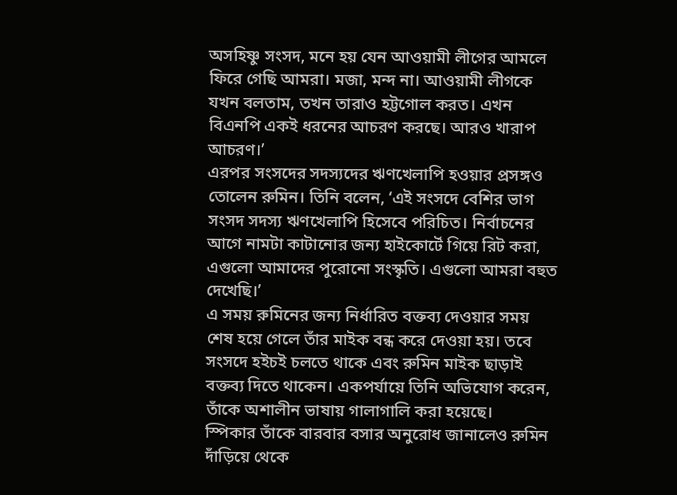অসহিষ্ণু সংসদ, মনে হয় যেন আওয়ামী লীগের আমলে ফিরে গেছি আমরা। মজা, মন্দ না। আওয়ামী লীগকে যখন বলতাম, তখন তারাও হট্টগোল করত। এখন বিএনপি একই ধরনের আচরণ করছে। আরও খারাপ আচরণ।’
এরপর সংসদের সদস্যদের ঋণখেলাপি হওয়ার প্রসঙ্গও তোলেন রুমিন। তিনি বলেন, ‘এই সংসদে বেশির ভাগ সংসদ সদস্য ঋণখেলাপি হিসেবে পরিচিত। নির্বাচনের আগে নামটা কাটানোর জন্য হাইকোর্টে গিয়ে রিট করা, এগুলো আমাদের পুরোনো সংস্কৃতি। এগুলো আমরা বহুত দেখেছি।’
এ সময় রুমিনের জন্য নির্ধারিত বক্তব্য দেওয়ার সময় শেষ হয়ে গেলে তাঁর মাইক বন্ধ করে দেওয়া হয়। তবে সংসদে হইচই চলতে থাকে এবং রুমিন মাইক ছাড়াই বক্তব্য দিতে থাকেন। একপর্যায়ে তিনি অভিযোগ করেন, তাঁকে অশালীন ভাষায় গালাগালি করা হয়েছে।
স্পিকার তাঁকে বারবার বসার অনুরোধ জানালেও রুমিন দাঁড়িয়ে থেকে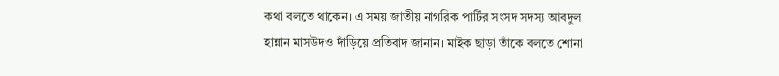কথা বলতে থাকেন। এ সময় জাতীয় নাগরিক পার্টির সংসদ সদস্য আবদুল হান্নান মাসউদও দাঁড়িয়ে প্রতিবাদ জানান। মাইক ছাড়া তাঁকে বলতে শোনা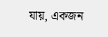যায়, একজন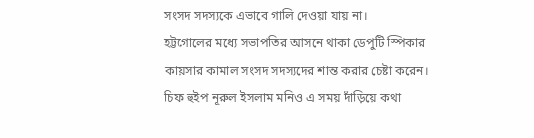সংসদ সদস্যকে এভাবে গালি দেওয়া যায় না।
হট্টগোলের মধ্যে সভাপতির আসনে থাকা ডেপুটি স্পিকার কায়সার কামাল সংসদ সদস্যদের শান্ত করার চেষ্টা করেন। চিফ হুইপ নূরুল ইসলাম মনিও এ সময় দাঁড়িয়ে কথা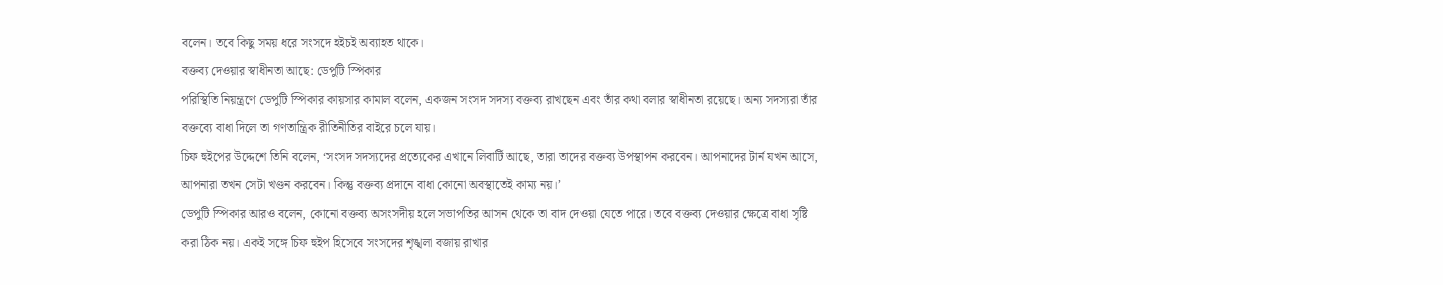বলেন। তবে কিছু সময় ধরে সংসদে হইচই অব্যাহত থাকে।
বক্তব্য দেওয়ার স্বাধীনতা আছে: ডেপুটি স্পিকার
পরিস্থিতি নিয়ন্ত্রণে ডেপুটি স্পিকার কায়সার কামাল বলেন, একজন সংসদ সদস্য বক্তব্য রাখছেন এবং তাঁর কথা বলার স্বাধীনতা রয়েছে। অন্য সদস্যরা তাঁর বক্তব্যে বাধা দিলে তা গণতান্ত্রিক রীতিনীতির বাইরে চলে যায়।
চিফ হুইপের উদ্দেশে তিনি বলেন, ‘সংসদ সদস্যদের প্রত্যেকের এখানে লিবার্টি আছে, তারা তাদের বক্তব্য উপস্থাপন করবেন। আপনাদের টার্ন যখন আসে, আপনারা তখন সেটা খণ্ডন করবেন। কিন্তু বক্তব্য প্রদানে বাধা কোনো অবস্থাতেই কাম্য নয়।’
ডেপুটি স্পিকার আরও বলেন, কোনো বক্তব্য অসংসদীয় হলে সভাপতির আসন থেকে তা বাদ দেওয়া যেতে পারে। তবে বক্তব্য দেওয়ার ক্ষেত্রে বাধা সৃষ্টি করা ঠিক নয়। একই সঙ্গে চিফ হুইপ হিসেবে সংসদের শৃঙ্খলা বজায় রাখার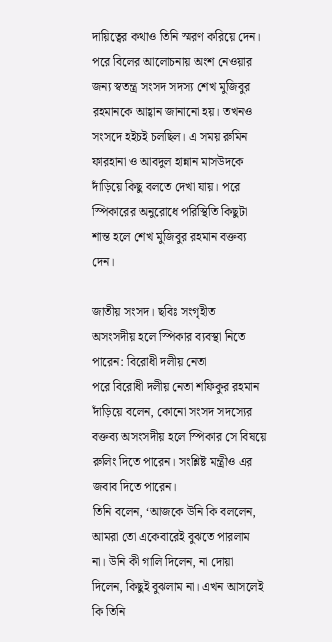দায়িত্বের কথাও তিনি স্মরণ করিয়ে দেন।
পরে বিলের আলোচনায় অংশ নেওয়ার জন্য স্বতন্ত্র সংসদ সদস্য শেখ মুজিবুর রহমানকে আহ্বান জানানো হয়। তখনও সংসদে হইচই চলছিল। এ সময় রুমিন ফারহানা ও আবদুল হান্নান মাসউদকে দাঁড়িয়ে কিছু বলতে দেখা যায়। পরে স্পিকারের অনুরোধে পরিস্থিতি কিছুটা শান্ত হলে শেখ মুজিবুর রহমান বক্তব্য দেন।

জাতীয় সংসদ। ছবিঃ সংগৃহীত
অসংসদীয় হলে স্পিকার ব্যবস্থা নিতে পারেন: বিরোধী দলীয় নেতা
পরে বিরোধী দলীয় নেতা শফিকুর রহমান দাঁড়িয়ে বলেন, কোনো সংসদ সদস্যের বক্তব্য অসংসদীয় হলে স্পিকার সে বিষয়ে রুলিং দিতে পারেন। সংশ্লিষ্ট মন্ত্রীও এর জবাব দিতে পারেন।
তিনি বলেন, ‘আজকে উনি কি বললেন, আমরা তো একেবারেই বুঝতে পারলাম না। উনি কী গালি দিলেন, না দোয়া দিলেন, কিছুই বুঝলাম না। এখন আসলেই কি তিনি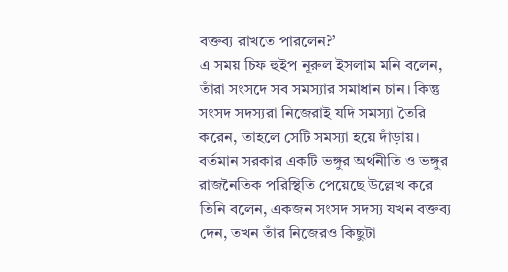বক্তব্য রাখতে পারলেন?’
এ সময় চিফ হুইপ নূরুল ইসলাম মনি বলেন, তাঁরা সংসদে সব সমস্যার সমাধান চান। কিন্তু সংসদ সদস্যরা নিজেরাই যদি সমস্যা তৈরি করেন, তাহলে সেটি সমস্যা হয়ে দাঁড়ায়।
বর্তমান সরকার একটি ভঙ্গুর অর্থনীতি ও ভঙ্গুর রাজনৈতিক পরিস্থিতি পেয়েছে উল্লেখ করে তিনি বলেন, একজন সংসদ সদস্য যখন বক্তব্য দেন, তখন তাঁর নিজেরও কিছুটা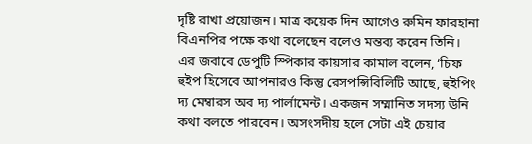দৃষ্টি রাখা প্রয়োজন। মাত্র কয়েক দিন আগেও রুমিন ফারহানা বিএনপির পক্ষে কথা বলেছেন বলেও মন্তব্য করেন তিনি।
এর জবাবে ডেপুটি স্পিকার কায়সার কামাল বলেন, ‘চিফ হুইপ হিসেবে আপনারও কিন্তু রেসপন্সিবিলিটি আছে, হুইপিং দ্য মেম্বারস অব দ্য পার্লামেন্ট। একজন সম্মানিত সদস্য উনি কথা বলতে পারবেন। অসংসদীয় হলে সেটা এই চেয়ার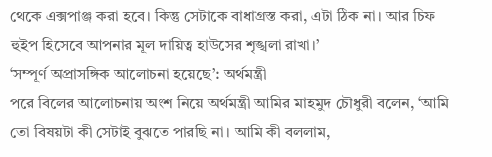থেকে এক্সপাঞ্জ করা হবে। কিন্তু সেটাকে বাধাগ্রস্ত করা, এটা ঠিক না। আর চিফ হুইপ হিসেবে আপনার মূল দায়িত্ব হাউসের শৃঙ্খলা রাখা।’
‘সম্পূর্ণ অপ্রাসঙ্গিক আলোচনা হয়েছে’: অর্থমন্ত্রী
পরে বিলের আলোচনায় অংশ নিয়ে অর্থমন্ত্রী আমির মাহমুদ চৌধুরী বলেন, ‘আমি তো বিষয়টা কী সেটাই বুঝতে পারছি না। আমি কী বললাম,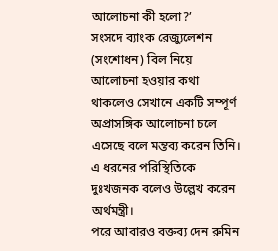আলোচনা কী হলো?’
সংসদে ব্যাংক রেজ্যুলেশন (সংশোধন) বিল নিয়ে আলোচনা হওয়ার কথা থাকলেও সেখানে একটি সম্পূর্ণ অপ্রাসঙ্গিক আলোচনা চলে এসেছে বলে মন্তব্য করেন তিনি। এ ধরনের পরিস্থিতিকে দুঃখজনক বলেও উল্লেখ করেন অর্থমন্ত্রী।
পরে আবারও বক্তব্য দেন রুমিন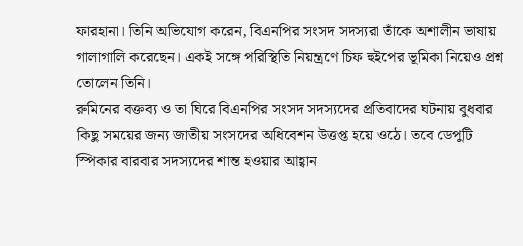ফারহানা। তিনি অভিযোগ করেন, বিএনপির সংসদ সদস্যরা তাঁকে অশালীন ভাষায় গালাগালি করেছেন। একই সঙ্গে পরিস্থিতি নিয়ন্ত্রণে চিফ হুইপের ভূমিকা নিয়েও প্রশ্ন তোলেন তিনি।
রুমিনের বক্তব্য ও তা ঘিরে বিএনপির সংসদ সদস্যদের প্রতিবাদের ঘটনায় বুধবার কিছু সময়ের জন্য জাতীয় সংসদের অধিবেশন উত্তপ্ত হয়ে ওঠে। তবে ডেপুটি স্পিকার বারবার সদস্যদের শান্ত হওয়ার আহ্বান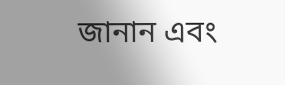জানান এবং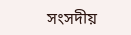সংসদীয়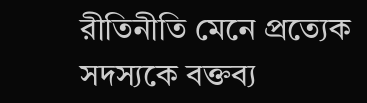রীতিনীতি মেনে প্রত্যেক সদস্যকে বক্তব্য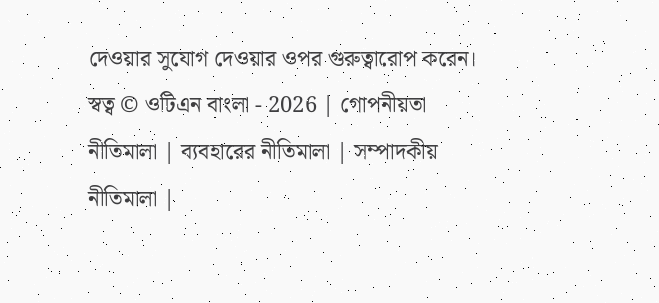দেওয়ার সুযোগ দেওয়ার ওপর গুরুত্বারোপ করেন।
স্বত্ব © ওটিএন বাংলা - 2026 | গোপনীয়তা নীতিমালা | ব্যবহারের নীতিমালা | সম্পাদকীয় নীতিমালা |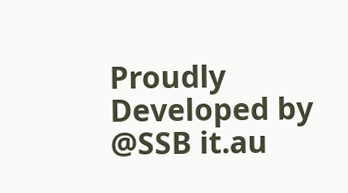Proudly Developed by @SSB it.au